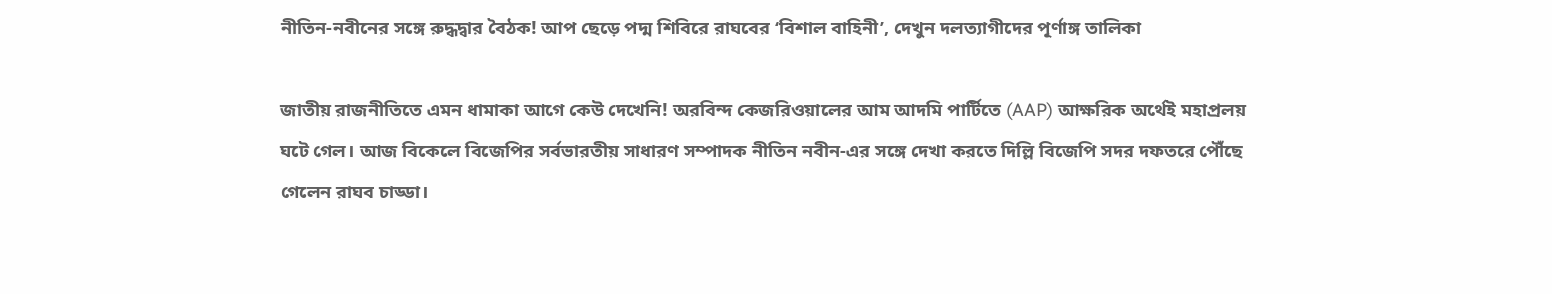নীতিন-নবীনের সঙ্গে রুদ্ধদ্বার বৈঠক! আপ ছেড়ে পদ্ম শিবিরে রাঘবের ‘বিশাল বাহিনী’, দেখুন দলত্যাগীদের পূর্ণাঙ্গ তালিকা

জাতীয় রাজনীতিতে এমন ধামাকা আগে কেউ দেখেনি! অরবিন্দ কেজরিওয়ালের আম আদমি পার্টিতে (AAP) আক্ষরিক অর্থেই মহাপ্রলয় ঘটে গেল। আজ বিকেলে বিজেপির সর্বভারতীয় সাধারণ সম্পাদক নীতিন নবীন-এর সঙ্গে দেখা করতে দিল্লি বিজেপি সদর দফতরে পৌঁছে গেলেন রাঘব চাড্ডা।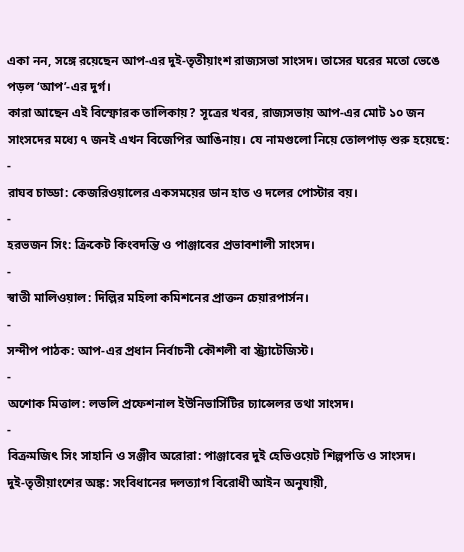একা নন, সঙ্গে রয়েছেন আপ-এর দুই-তৃতীয়াংশ রাজ্যসভা সাংসদ। তাসের ঘরের মতো ভেঙে পড়ল ‘আপ’-এর দুর্গ।
কারা আছেন এই বিস্ফোরক তালিকায়? সূত্রের খবর, রাজ্যসভায় আপ-এর মোট ১০ জন সাংসদের মধ্যে ৭ জনই এখন বিজেপির আঙিনায়। যে নামগুলো নিয়ে তোলপাড় শুরু হয়েছে:
-
রাঘব চাড্ডা: কেজরিওয়ালের একসময়ের ডান হাত ও দলের পোস্টার বয়।
-
হরভজন সিং: ক্রিকেট কিংবদন্তি ও পাঞ্জাবের প্রভাবশালী সাংসদ।
-
স্বাতী মালিওয়াল: দিল্লির মহিলা কমিশনের প্রাক্তন চেয়ারপার্সন।
-
সন্দীপ পাঠক: আপ-এর প্রধান নির্বাচনী কৌশলী বা স্ট্র্যাটেজিস্ট।
-
অশোক মিত্তাল: লভলি প্রফেশনাল ইউনিভার্সিটির চ্যান্সেলর তথা সাংসদ।
-
বিক্রমজিৎ সিং সাহানি ও সঞ্জীব অরোরা: পাঞ্জাবের দুই হেভিওয়েট শিল্পপতি ও সাংসদ।
দুই-তৃতীয়াংশের অঙ্ক: সংবিধানের দলত্যাগ বিরোধী আইন অনুযায়ী,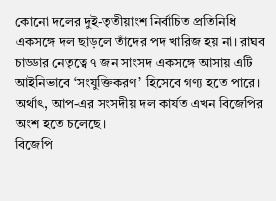কোনো দলের দুই-তৃতীয়াংশ নির্বাচিত প্রতিনিধি একসঙ্গে দল ছাড়লে তাঁদের পদ খারিজ হয় না। রাঘব চাড্ডার নেতৃত্বে ৭ জন সাংসদ একসঙ্গে আসায় এটি আইনিভাবে ‘সংযুক্তিকরণ’ হিসেবে গণ্য হতে পারে। অর্থাৎ, আপ-এর সংসদীয় দল কার্যত এখন বিজেপির অংশ হতে চলেছে।
বিজেপি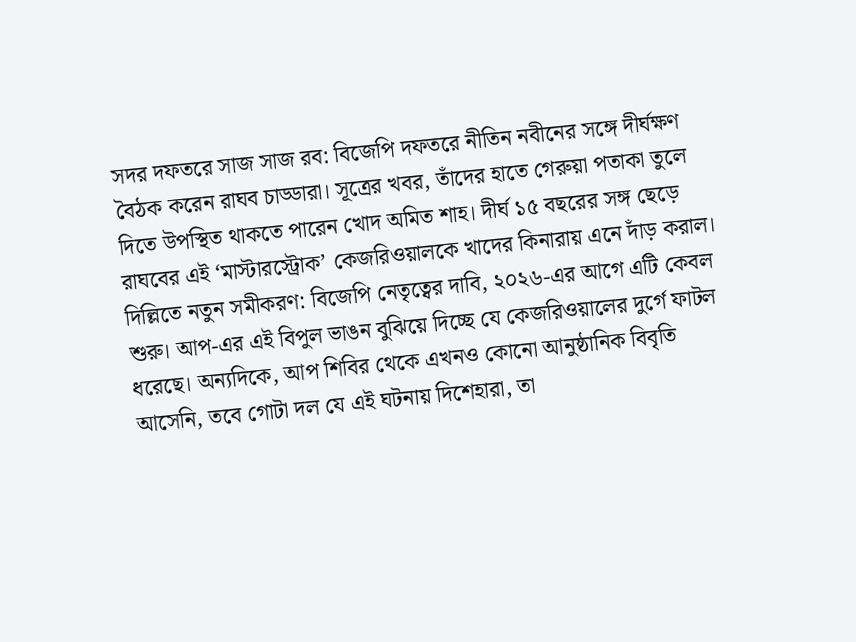সদর দফতরে সাজ সাজ রব: বিজেপি দফতরে নীতিন নবীনের সঙ্গে দীর্ঘক্ষণ বৈঠক করেন রাঘব চাড্ডারা। সূত্রের খবর, তাঁদের হাতে গেরুয়া পতাকা তুলে দিতে উপস্থিত থাকতে পারেন খোদ অমিত শাহ। দীর্ঘ ১৫ বছরের সঙ্গ ছেড়ে রাঘবের এই ‘মাস্টারস্ট্রোক’ কেজরিওয়ালকে খাদের কিনারায় এনে দাঁড় করাল।
দিল্লিতে নতুন সমীকরণ: বিজেপি নেতৃত্বের দাবি, ২০২৬-এর আগে এটি কেবল শুরু। আপ-এর এই বিপুল ভাঙন বুঝিয়ে দিচ্ছে যে কেজরিওয়ালের দুর্গে ফাটল ধরেছে। অন্যদিকে, আপ শিবির থেকে এখনও কোনো আনুষ্ঠানিক বিবৃতি আসেনি, তবে গোটা দল যে এই ঘটনায় দিশেহারা, তা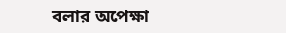বলার অপেক্ষা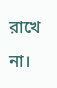রাখে না।